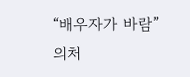“배우자가 바람”의처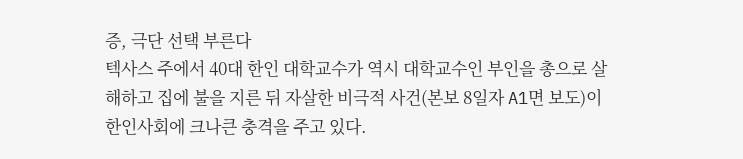증, 극단 선택 부른다
텍사스 주에서 40대 한인 대학교수가 역시 대학교수인 부인을 총으로 살해하고 집에 불을 지른 뒤 자살한 비극적 사건(본보 8일자 A1면 보도)이 한인사회에 크나큰 충격을 주고 있다.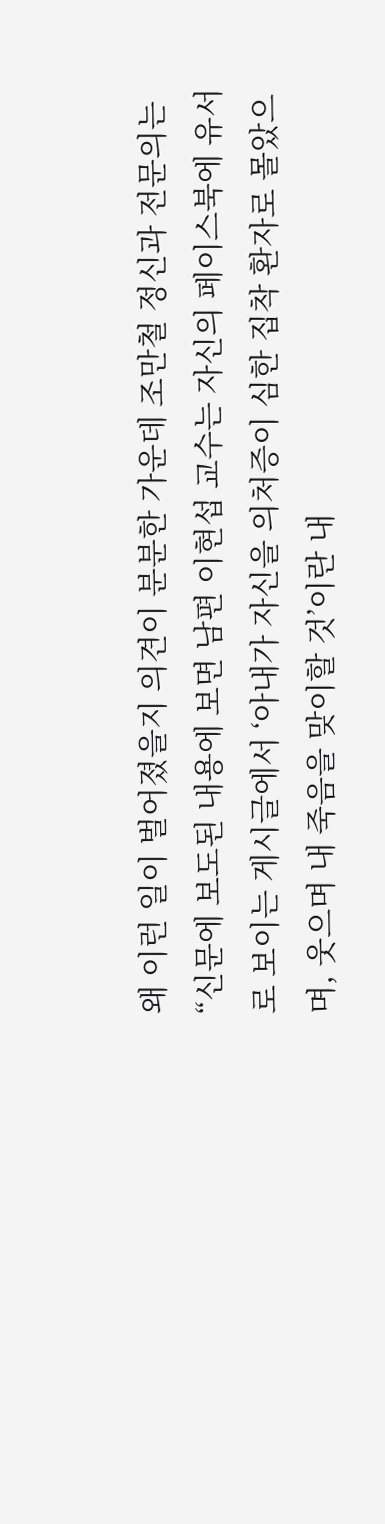왜 이런 일이 벌어졌을지 의견이 분분한 가운데 조만철 정신과 전문의는 “신문에 보도된 내용에 보면 남편 이현섭 교수는 자신의 페이스북에 유서로 보이는 게시글에서 ‘아내가 자신을 의처증이 심한 집착 환자로 몰았으며, 웃으며 내 죽음을 맞이할 것’이란 내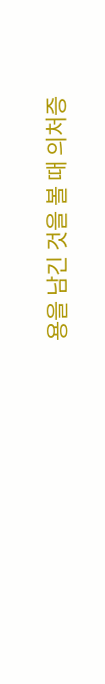용을 남긴 것을 볼 때 의처증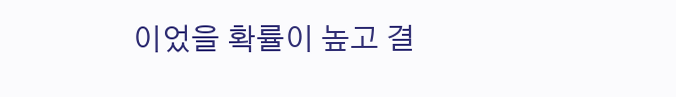이었을 확률이 높고 결